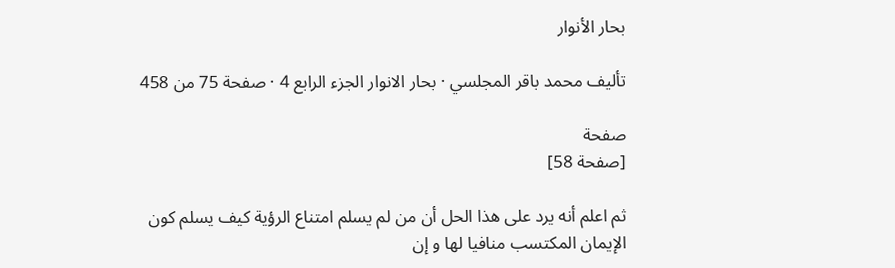بحار الأنوار

تأليف محمد باقر المجلسي · بحار الانوار الجزء الرابع 4 · صفحة 75 من 458

صفحة
[صفحة 58]

ثم اعلم أنه يرد على هذا الحل أن من لم يسلم امتناع الرؤية كيف يسلم كون الإيمان المكتسب منافيا لها و إن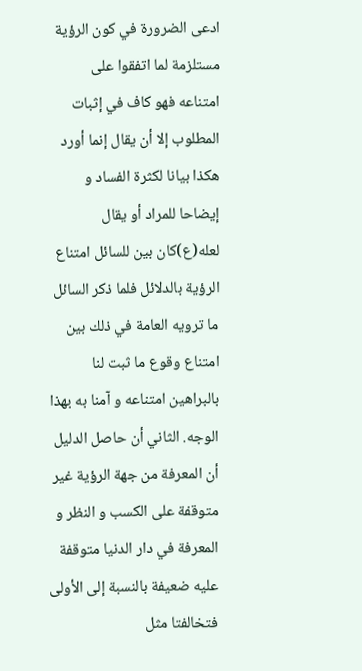ادعى الضرورة في كون الرؤية مستلزمة لما اتفقوا على امتناعه فهو كاف في إثبات المطلوب إلا أن يقال إنما أورد هكذا بيانا لكثرة الفساد و إيضاحا للمراد أو يقال لعله(ع)كان بين للسائل امتناع الرؤية بالدلائل فلما ذكر السائل ما ترويه العامة في ذلك بين امتناع وقوع ما ثبت لنا بالبراهين امتناعه و آمنا به بهذا الوجه. الثاني أن حاصل الدليل أن المعرفة من جهة الرؤية غير متوقفة على الكسب و النظر و المعرفة في دار الدنيا متوقفة عليه ضعيفة بالنسبة إلى الأولى فتخالفتا مثل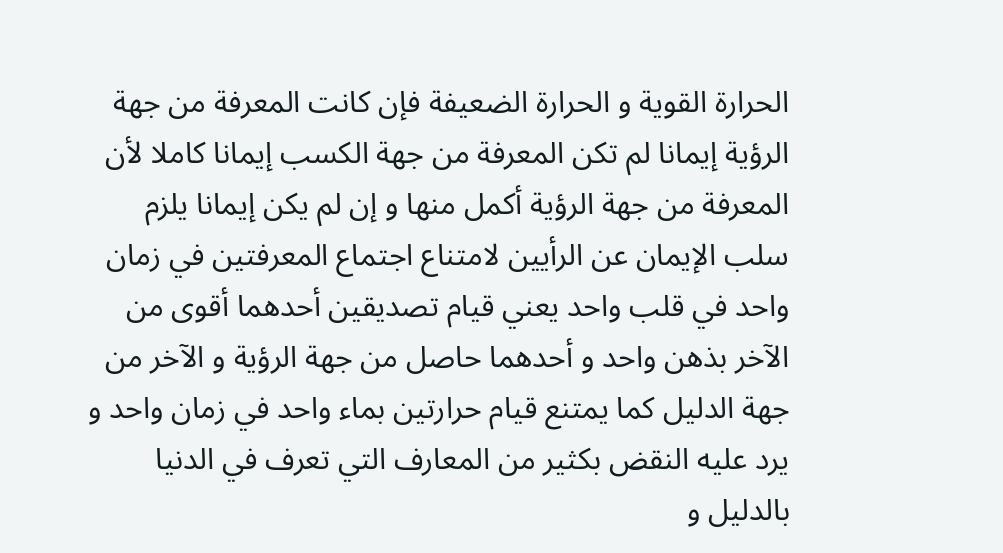الحرارة القوية و الحرارة الضعيفة فإن كانت المعرفة من جهة الرؤية إيمانا لم تكن المعرفة من جهة الكسب إيمانا كاملا لأن المعرفة من جهة الرؤية أكمل منها و إن لم يكن إيمانا يلزم سلب الإيمان عن الرأيين لامتناع اجتماع المعرفتين في زمان واحد في قلب واحد يعني قيام تصديقين أحدهما أقوى من الآخر بذهن واحد و أحدهما حاصل من جهة الرؤية و الآخر من جهة الدليل كما يمتنع قيام حرارتين بماء واحد في زمان واحد و يرد عليه النقض بكثير من المعارف التي تعرف في الدنيا بالدليل و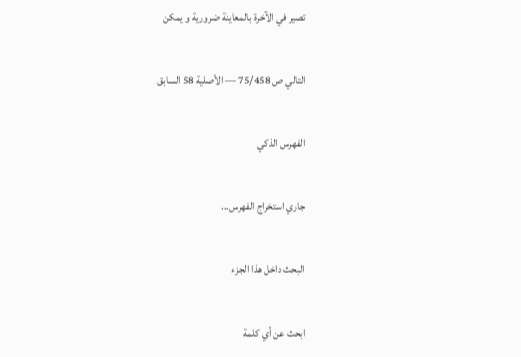تصير في الآخرة بالمعاينة ضرورية و يمكن

التالي ص 75/458 — الأصلية 58 السابق

الفهرس الذكي

جاري استخراج الفهرس...

البحث داخل هذا الجزء

ابحث عن أي كلمة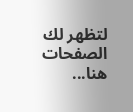لتظهر لك الصفحات هنا...